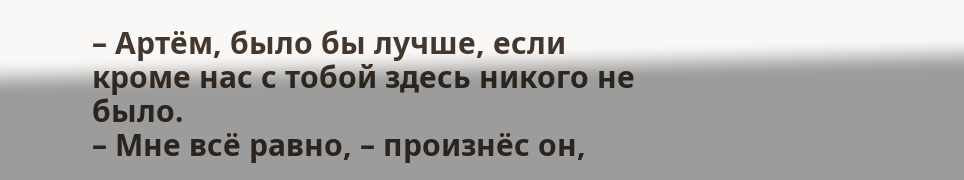– Артём, было бы лучше, если кроме нас с тобой здесь никого не было.
– Мне всё равно, – произнёс он,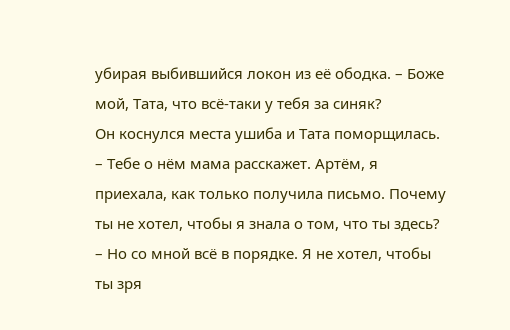убирая выбившийся локон из её ободка. – Боже мой, Тата, что всё-таки у тебя за синяк?
Он коснулся места ушиба и Тата поморщилась.
– Тебе о нём мама расскажет. Артём, я приехала, как только получила письмо. Почему ты не хотел, чтобы я знала о том, что ты здесь?
– Но со мной всё в порядке. Я не хотел, чтобы ты зря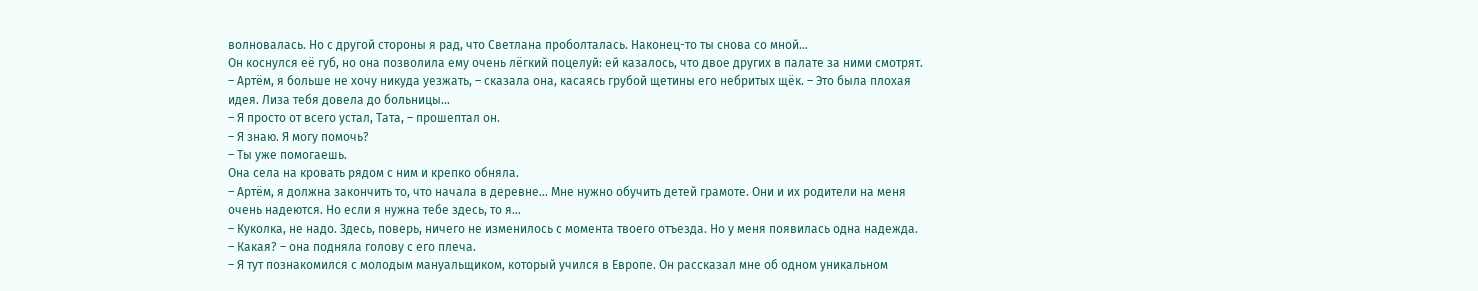волновалась. Но с другой стороны я рад, что Светлана проболталась. Наконец-то ты снова со мной…
Он коснулся её губ, но она позволила ему очень лёгкий поцелуй: ей казалось, что двое других в палате за ними смотрят.
– Артём, я больше не хочу никуда уезжать, – сказала она, касаясь грубой щетины его небритых щёк. – Это была плохая идея. Лиза тебя довела до больницы…
– Я просто от всего устал, Тата, – прошептал он.
– Я знаю. Я могу помочь?
– Ты уже помогаешь.
Она села на кровать рядом с ним и крепко обняла.
– Артём, я должна закончить то, что начала в деревне… Мне нужно обучить детей грамоте. Они и их родители на меня очень надеются. Но если я нужна тебе здесь, то я…
– Куколка, не надо. Здесь, поверь, ничего не изменилось с момента твоего отъезда. Но у меня появилась одна надежда.
– Какая? – она подняла голову с его плеча.
– Я тут познакомился с молодым мануальщиком, который учился в Европе. Он рассказал мне об одном уникальном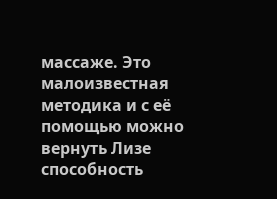массаже. Это малоизвестная методика и с её помощью можно вернуть Лизе способность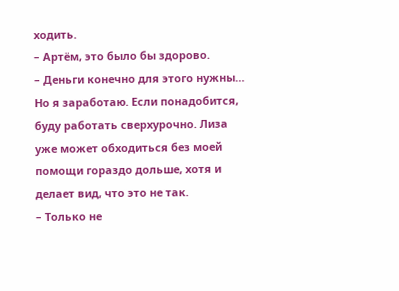ходить.
– Артём, это было бы здорово.
– Деньги конечно для этого нужны… Но я заработаю. Если понадобится, буду работать сверхурочно. Лиза уже может обходиться без моей помощи гораздо дольше, хотя и делает вид, что это не так.
– Только не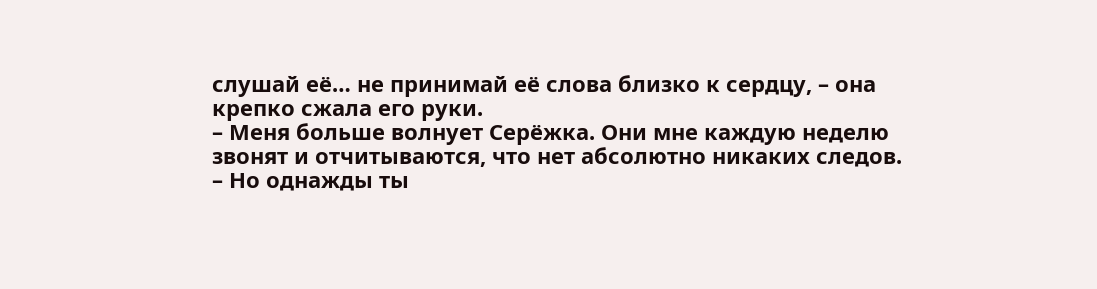слушай её… не принимай её слова близко к сердцу, – она крепко сжала его руки.
– Меня больше волнует Серёжка. Они мне каждую неделю звонят и отчитываются, что нет абсолютно никаких следов.
– Но однажды ты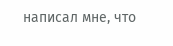написал мне, что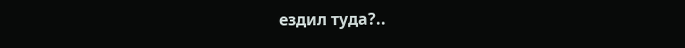ездил туда?..